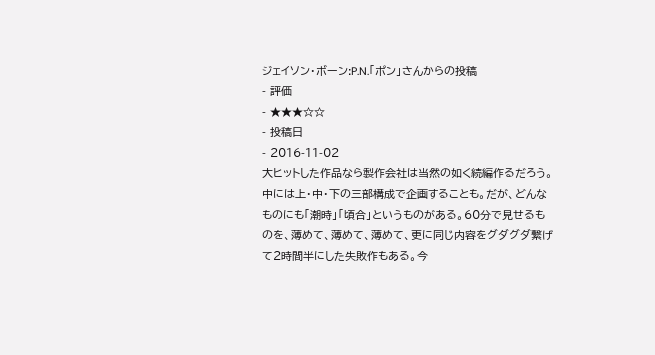ジェイソン・ボーン:P.N.「ポン」さんからの投稿
- 評価
- ★★★☆☆
- 投稿日
- 2016-11-02
大ヒットした作品なら製作会社は当然の如く続編作るだろう。中には上・中・下の三部構成で企画することも。だが、どんなものにも「潮時」「頃合」というものがある。60分で見せるものを、薄めて、薄めて、薄めて、更に同じ内容をグダグダ繋げて2時間半にした失敗作もある。今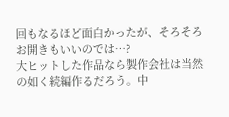回もなるほど面白かったが、そろそろお開きもいいのでは…?
大ヒットした作品なら製作会社は当然の如く続編作るだろう。中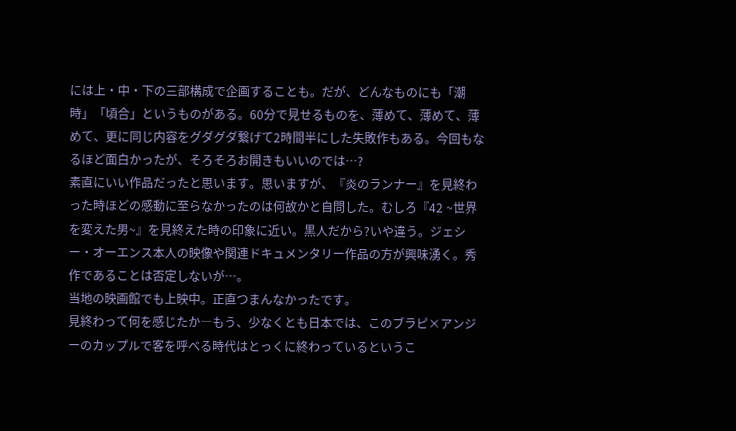には上・中・下の三部構成で企画することも。だが、どんなものにも「潮時」「頃合」というものがある。60分で見せるものを、薄めて、薄めて、薄めて、更に同じ内容をグダグダ繋げて2時間半にした失敗作もある。今回もなるほど面白かったが、そろそろお開きもいいのでは…?
素直にいい作品だったと思います。思いますが、『炎のランナー』を見終わった時ほどの感動に至らなかったのは何故かと自問した。むしろ『42 ~世界を変えた男~』を見終えた時の印象に近い。黒人だから?いや違う。ジェシー・オーエンス本人の映像や関連ドキュメンタリー作品の方が興味湧く。秀作であることは否定しないが…。
当地の映画館でも上映中。正直つまんなかったです。
見終わって何を感じたか―もう、少なくとも日本では、このブラピ×アンジーのカップルで客を呼べる時代はとっくに終わっているというこ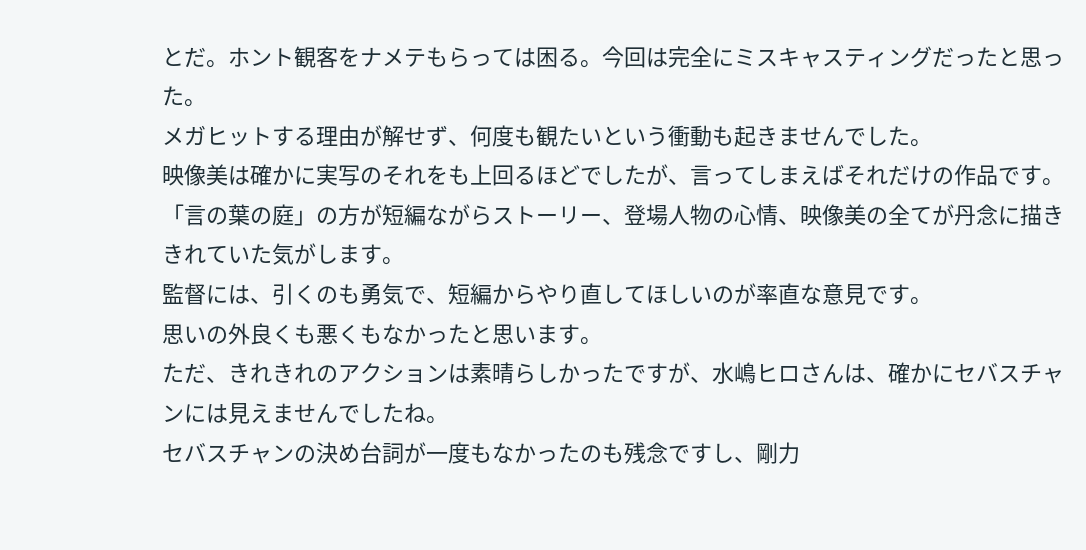とだ。ホント観客をナメテもらっては困る。今回は完全にミスキャスティングだったと思った。
メガヒットする理由が解せず、何度も観たいという衝動も起きませんでした。
映像美は確かに実写のそれをも上回るほどでしたが、言ってしまえばそれだけの作品です。
「言の葉の庭」の方が短編ながらストーリー、登場人物の心情、映像美の全てが丹念に描ききれていた気がします。
監督には、引くのも勇気で、短編からやり直してほしいのが率直な意見です。
思いの外良くも悪くもなかったと思います。
ただ、きれきれのアクションは素晴らしかったですが、水嶋ヒロさんは、確かにセバスチャンには見えませんでしたね。
セバスチャンの決め台詞が一度もなかったのも残念ですし、剛力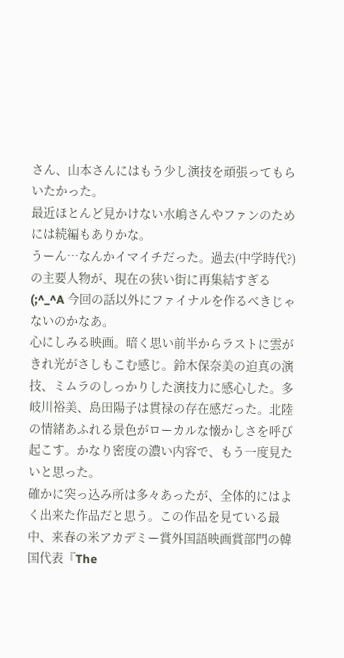さん、山本さんにはもう少し演技を頑張ってもらいたかった。
最近ほとんど見かけない水嶋さんやファンのためには続編もありかな。
うーん…なんかイマイチだった。過去(中学時代?)の主要人物が、現在の狭い街に再集結すぎる(;^_^A 今回の話以外にファイナルを作るべきじゃないのかなあ。
心にしみる映画。暗く思い前半からラストに雲がきれ光がさしもこむ感じ。鈴木保奈美の迫真の演技、ミムラのしっかりした演技力に感心した。多岐川裕美、島田陽子は貫禄の存在感だった。北陸の情緒あふれる景色がローカルな懐かしさを呼び起こす。かなり密度の濃い内容で、もう一度見たいと思った。
確かに突っ込み所は多々あったが、全体的にはよく出来た作品だと思う。この作品を見ている最中、来春の米アカデミー賞外国語映画賞部門の韓国代表『The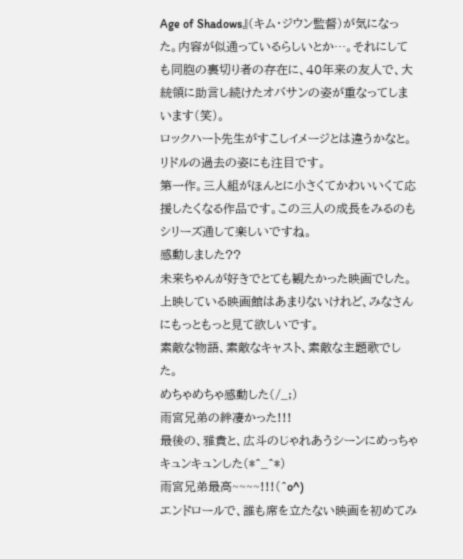Age of Shadows』(キム・ジウン監督)が気になった。内容が似通っているらしいとか…。それにしても同胞の裏切り者の存在に、40年来の友人で、大統領に助言し続けたオバサンの姿が重なってしまいます(笑)。
ロックハート先生がすこしイメージとは違うかなと。
リドルの過去の姿にも注目です。
第一作。三人組がほんとに小さくてかわいいくて応援したくなる作品です。この三人の成長をみるのもシリーズ通して楽しいですね。
感動しました??
未来ちゃんが好きでとても観たかった映画でした。
上映している映画館はあまりないけれど、みなさんにもっともっと見て欲しいです。
素敵な物語、素敵なキャスト、素敵な主題歌でした。
めちゃめちゃ感動した(/_;)
雨宮兄弟の絆凄かった!!!
最後の、雅貴と、広斗のじゃれあうシーンにめっちゃキュンキュンした(*^_^*)
雨宮兄弟最高~~~~!!!(^o^)
エンドロールで、誰も席を立たない映画を初めてみ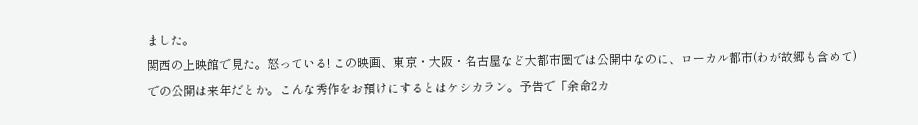ました。
関西の上映館で見た。怒っている! この映画、東京・大阪・名古屋など大都市圏では公開中なのに、ローカル都市(わが故郷も含めて)での公開は来年だとか。こんな秀作をお預けにするとはケシカラン。予告で「余命2カ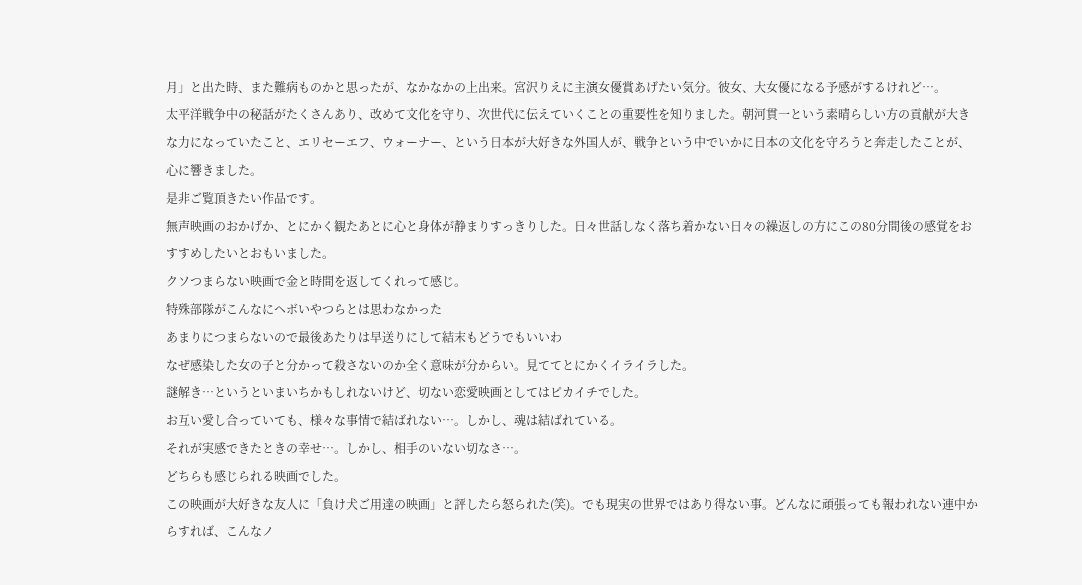月」と出た時、また難病ものかと思ったが、なかなかの上出来。宮沢りえに主演女優賞あげたい気分。彼女、大女優になる予感がするけれど…。
太平洋戦争中の秘話がたくさんあり、改めて文化を守り、次世代に伝えていくことの重要性を知りました。朝河貫一という素晴らしい方の貢献が大きな力になっていたこと、エリセーエフ、ウォーナー、という日本が大好きな外国人が、戦争という中でいかに日本の文化を守ろうと奔走したことが、心に響きました。
是非ご覧頂きたい作品です。
無声映画のおかげか、とにかく観たあとに心と身体が静まりすっきりした。日々世話しなく落ち着かない日々の繰返しの方にこの80分間後の感覚をおすすめしたいとおもいました。
クソつまらない映画で金と時間を返してくれって感じ。
特殊部隊がこんなにヘボいやつらとは思わなかった
あまりにつまらないので最後あたりは早送りにして結末もどうでもいいわ
なぜ感染した女の子と分かって殺さないのか全く意味が分からい。見ててとにかくイライラした。
謎解き…というといまいちかもしれないけど、切ない恋愛映画としてはピカイチでした。
お互い愛し合っていても、様々な事情で結ばれない…。しかし、魂は結ばれている。
それが実感できたときの幸せ…。しかし、相手のいない切なさ…。
どちらも感じられる映画でした。
この映画が大好きな友人に「負け犬ご用達の映画」と評したら怒られた(笑)。でも現実の世界ではあり得ない事。どんなに頑張っても報われない連中からすれば、こんなノ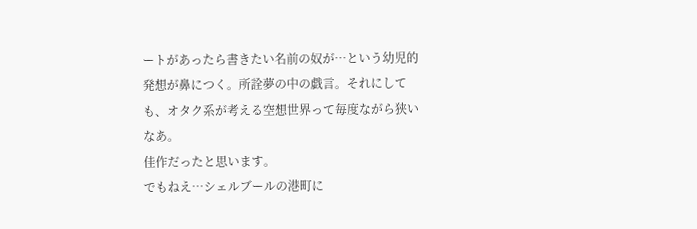ートがあったら書きたい名前の奴が…という幼児的発想が鼻につく。所詮夢の中の戯言。それにしても、オタク系が考える空想世界って毎度ながら狭いなあ。
佳作だったと思います。
でもねえ…シェルブールの港町に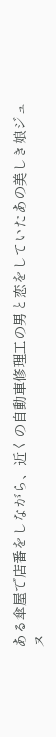ある傘屋で店番をしながら、近くの自動車修理工の男と恋をしていたあの美しき娘ジュヌ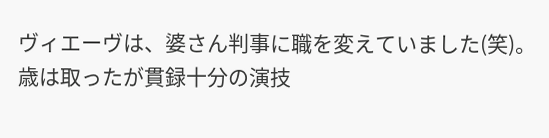ヴィエーヴは、婆さん判事に職を変えていました(笑)。歳は取ったが貫録十分の演技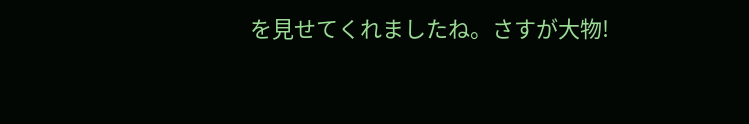を見せてくれましたね。さすが大物!